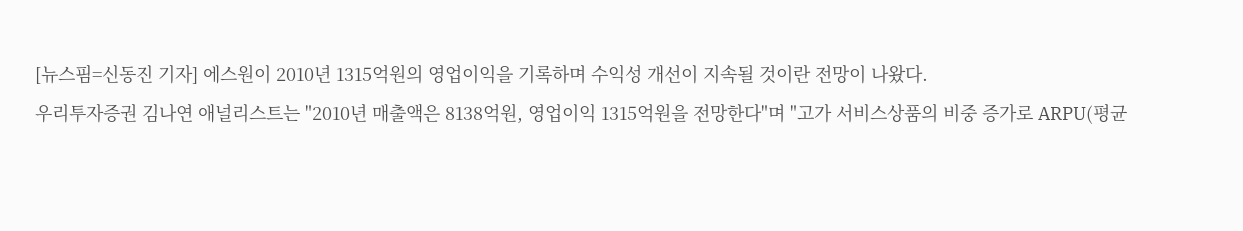[뉴스핌=신동진 기자] 에스원이 2010년 1315억원의 영업이익을 기록하며 수익성 개선이 지속될 것이란 전망이 나왔다.
우리투자증권 김나연 애널리스트는 "2010년 매출액은 8138억원, 영업이익 1315억원을 전망한다"며 "고가 서비스상품의 비중 증가로 ARPU(평균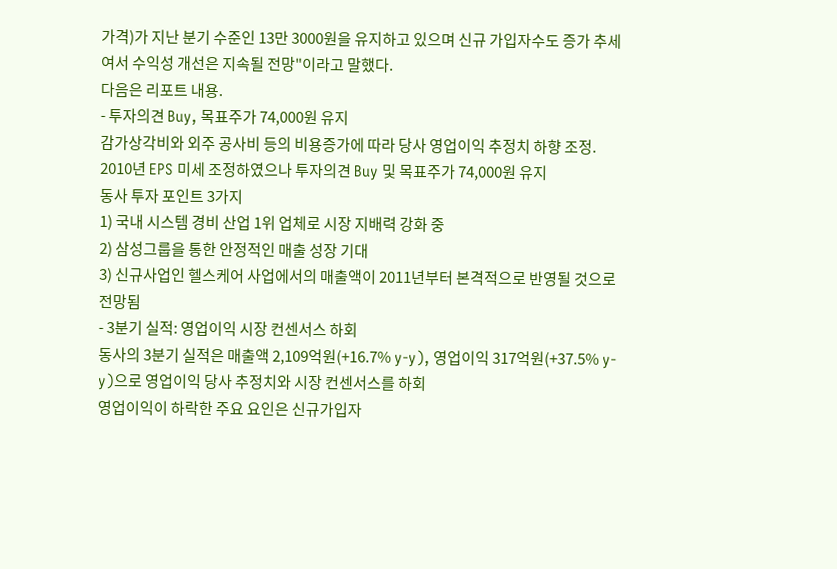가격)가 지난 분기 수준인 13만 3000원을 유지하고 있으며 신규 가입자수도 증가 추세여서 수익성 개선은 지속될 전망"이라고 말했다.
다음은 리포트 내용.
- 투자의견 Buy, 목표주가 74,000원 유지
감가상각비와 외주 공사비 등의 비용증가에 따라 당사 영업이익 추정치 하향 조정. 2010년 EPS 미세 조정하였으나 투자의견 Buy 및 목표주가 74,000원 유지
동사 투자 포인트 3가지
1) 국내 시스템 경비 산업 1위 업체로 시장 지배력 강화 중
2) 삼성그룹을 통한 안정적인 매출 성장 기대
3) 신규사업인 헬스케어 사업에서의 매출액이 2011년부터 본격적으로 반영될 것으로 전망됨
- 3분기 실적: 영업이익 시장 컨센서스 하회
동사의 3분기 실적은 매출액 2,109억원(+16.7% y-y), 영업이익 317억원(+37.5% y-y)으로 영업이익 당사 추정치와 시장 컨센서스를 하회
영업이익이 하락한 주요 요인은 신규가입자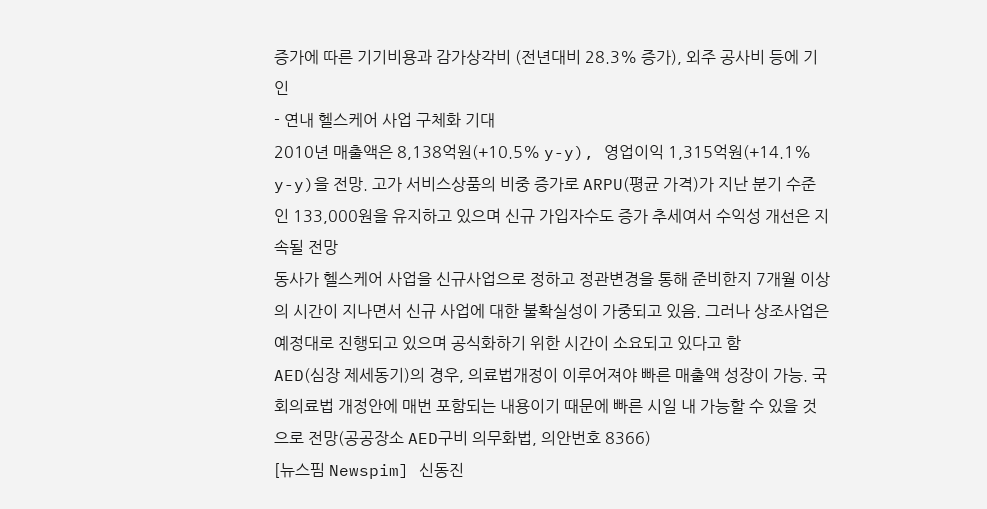증가에 따른 기기비용과 감가상각비 (전년대비 28.3% 증가), 외주 공사비 등에 기인
- 연내 헬스케어 사업 구체화 기대
2010년 매출액은 8,138억원(+10.5% y-y), 영업이익 1,315억원(+14.1% y-y)을 전망. 고가 서비스상품의 비중 증가로 ARPU(평균 가격)가 지난 분기 수준인 133,000원을 유지하고 있으며 신규 가입자수도 증가 추세여서 수익성 개선은 지속될 전망
동사가 헬스케어 사업을 신규사업으로 정하고 정관변경을 통해 준비한지 7개월 이상의 시간이 지나면서 신규 사업에 대한 불확실성이 가중되고 있음. 그러나 상조사업은 예정대로 진행되고 있으며 공식화하기 위한 시간이 소요되고 있다고 함
AED(심장 제세동기)의 경우, 의료법개정이 이루어져야 빠른 매출액 성장이 가능. 국회의료법 개정안에 매번 포함되는 내용이기 때문에 빠른 시일 내 가능할 수 있을 것으로 전망(공공장소 AED구비 의무화법, 의안번호 8366)
[뉴스핌 Newspim] 신동진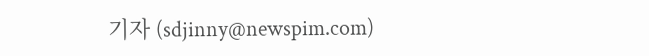기자 (sdjinny@newspim.com)